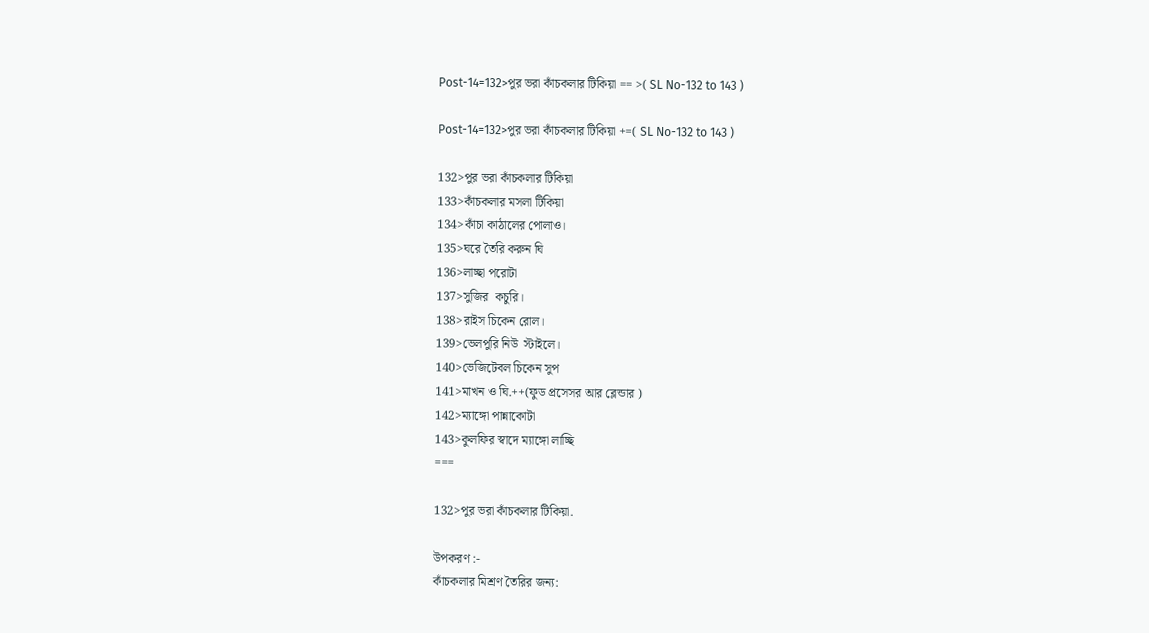Post-14=132>পুর ভরা কাঁচকলার টিকিয়া == >( SL No-132 to 143 )

Post-14=132>পুর ভরা কাঁচকলার টিকিয়া +=( SL No-132 to 143 )

132>পুর ভরা কাঁচকলার টিকিয়া
133>কাঁচকলার মসলা টিকিয়া
134>কাঁচা কাঠালের পোলাও।
135>ঘরে তৈরি করুন ঘি
136>লাচ্ছা পরোটা
137>সুজির  কচুরি।
138>রাইস চিকেন রোল।
139>ভেলপুরি নিউ  স্টাইলে।
140>ভেজিটেবল চিকেন সুপ
141>মাখন ও ঘি.++(ফুড প্রসেসর আর ব্লেন্ডার )
142>ম্যাঙ্গো পান্নাকোটা
143>কুলফির স্বাদে ম্যাঙ্গো লাচ্ছি
===

132>পুর ভরা কাঁচকলার টিকিয়া.

উপকরণ :-
কাঁচকলার মিশ্রণ তৈরির জন্য: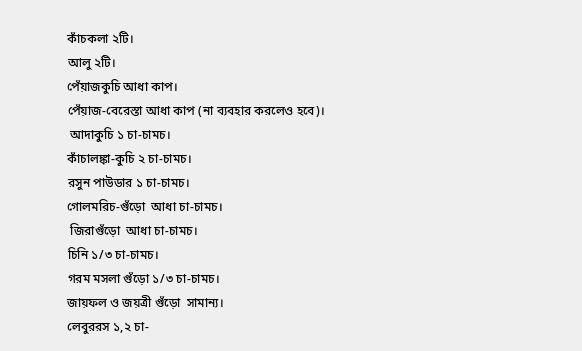কাঁচকলা ২টি।
আলু ২টি।
পেঁয়াজকুচি আধা কাপ।
পেঁয়াজ-বেরেস্তা আধা কাপ (না ব্যবহার করলেও হবে)।
 আদাকুচি ১ চা-চামচ।
কাঁচালঙ্কা-কুচি ২ চা-চামচ।
রসুন পাউডার ১ চা-চামচ।
গোলমরিচ-গুঁড়ো  আধা চা-চামচ।
 জিরাগুঁড়ো  আধা চা-চামচ।
চিনি ১/৩ চা-চামচ।
গরম মসলা গুঁড়ো ১/৩ চা-চামচ।
জায়ফল ও জয়ত্রী গুঁড়ো  সামান্য।
লেবুররস ১,২ চা-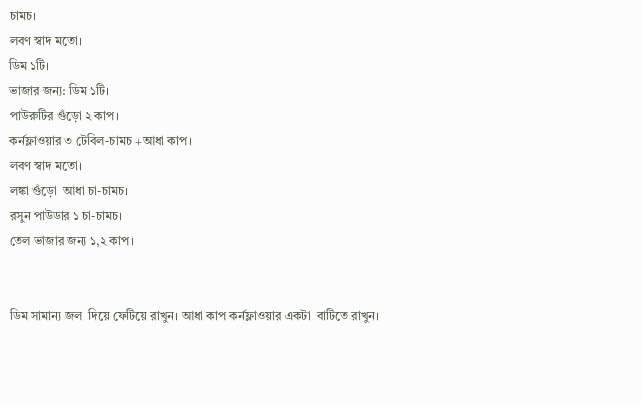চামচ।
লবণ স্বাদ মতো।
ডিম ১টি।
ভাজার জন্য: ডিম ১টি।
পাউরুটির গুঁড়ো ২ কাপ।
কর্নফ্লাওয়ার ৩ টেবিল-চামচ +আধা কাপ।
লবণ স্বাদ মতো।
লঙ্কা গুঁড়ো  আধা চা-চামচ।
রসুন পাউডার ১ চা-চামচ।
তেল ভাজার জন্য ১,২ কাপ।


ডিম সামান্য জল  দিয়ে ফেটিয়ে রাখুন। আধা কাপ কর্নফ্লাওয়ার একটা  বাটিতে রাখুন।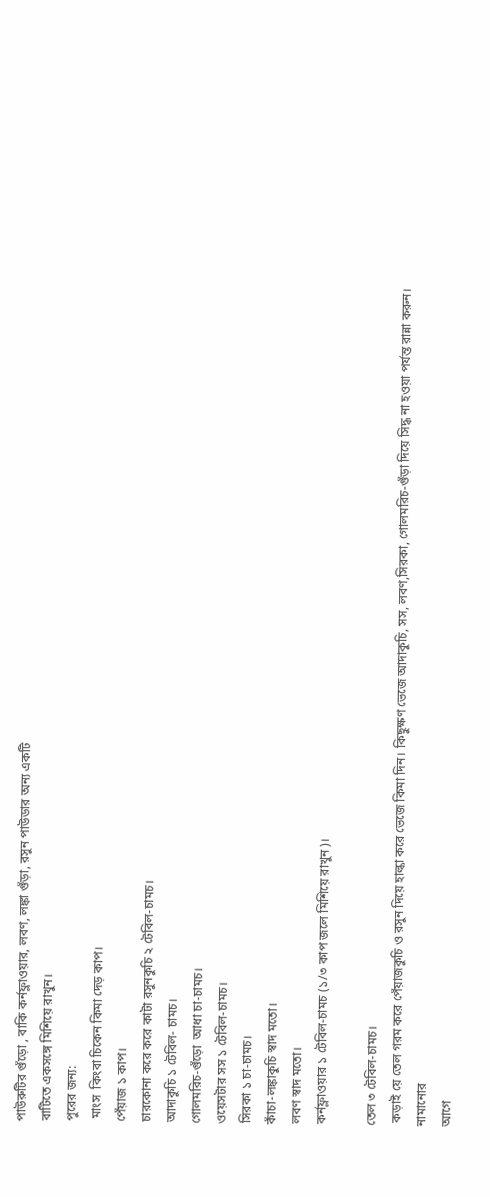পাউরুটির গুঁড়ো , বাকি কর্নফ্লাওয়ার, লবণ, লঙ্কা গুঁড়া, রসুন পাউডার অন্য একটি
বাটিতে একসঙ্গে মিশিয়ে রাখুন।
পুরের জন্য:
 মাংস  কিংবা চিকেন কিমা দেড় কাপ।
পেঁয়াজ ১ কাপ।
চারকোনা করে করে কাটা রসুনকুচি ২ টেবিল-চামচ।
আদাকুচি ১ টেবিল- চামচ।
গোলমরিচ-গুঁড়ো  আধা চা-চামচ।
ওয়েসটার সস ১ টেবিল-চামচ।
সিরকা ১ চা-চামচ।
কাঁচা-লঙ্কাকুচি স্বাদ মতো।
লবণ স্বাদ মতো।
কর্নফ্লাওয়ার ১ টেবিল-চামচ (১/৩ কাপ জলে মিশিয়ে রাখুন)।

তেল ৩ টেবিল-চামচ।
 কড়াই য়ে তেল গরম করে পেঁয়াজকুচি ও রসুন দিয়ে হাল্কা করে ভেজে কিমা দিন। কিছুক্ষণ ভেজে আদাকুচি, সস, লবণ,সিরকা, গোলমরিচ-গুঁড়া দিয়ে সিদ্ধ না হওয়া পর্যন্ত রান্না করুন। নামানোর
আগে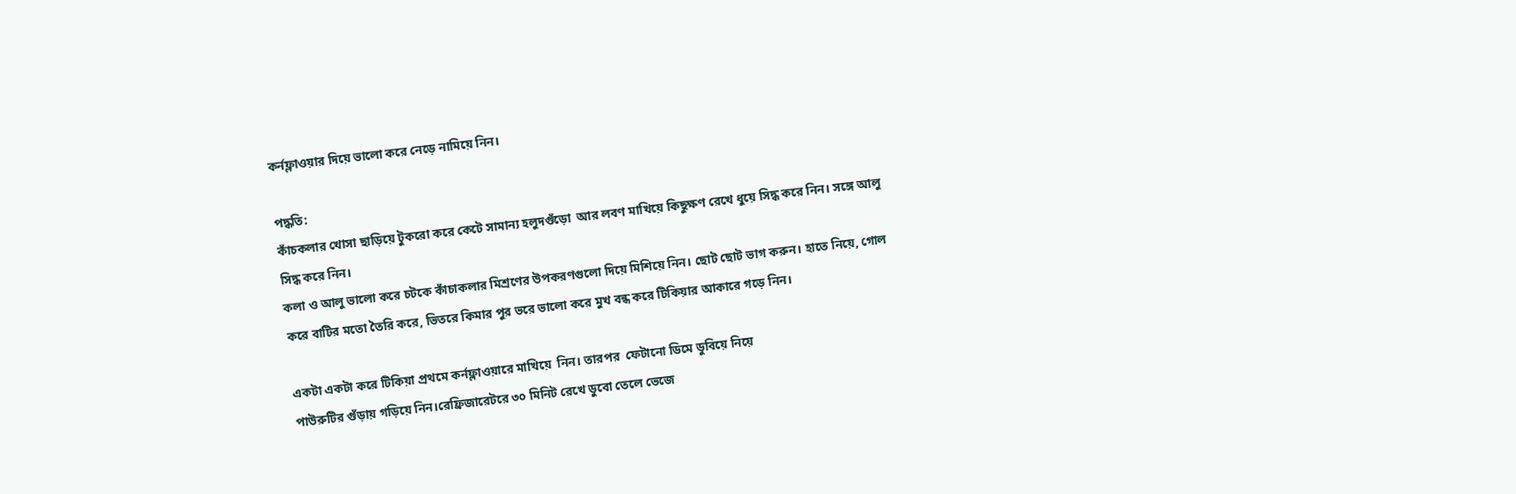কর্নফ্লাওয়ার দিয়ে ভালো করে নেড়ে নামিয়ে নিন।

পদ্ধতি:
কাঁচকলার খোসা ছাড়িয়ে টুকরো করে কেটে সামান্য হলুদগুঁড়ো  আর লবণ মাখিয়ে কিছুক্ষণ রেখে ধুয়ে সিদ্ধ করে নিন। সঙ্গে আলু সিদ্ধ করে নিন।
কলা ও আলু ভালো করে চটকে কাঁচাকলার মিশ্রণের উপকরণগুলো দিয়ে মিশিয়ে নিন। ছোট ছোট ভাগ করুন। হাতে নিয়ে, গোল করে বাটির মতো তৈরি করে, ভিতরে কিমার পুর ভরে ভালো করে মুখ বন্ধ করে টিকিয়ার আকারে গড়ে নিন।

একটা একটা করে টিকিয়া প্রথমে কর্নফ্লাওয়ারে মাখিয়ে  নিন। তারপর  ফেটানো ডিমে ডুবিয়ে নিয়ে
পাউরুটির গুঁড়ায় গড়িয়ে নিন।রেফ্রিজারেটরে ৩০ মিনিট রেখে ডুবো তেলে ভেজে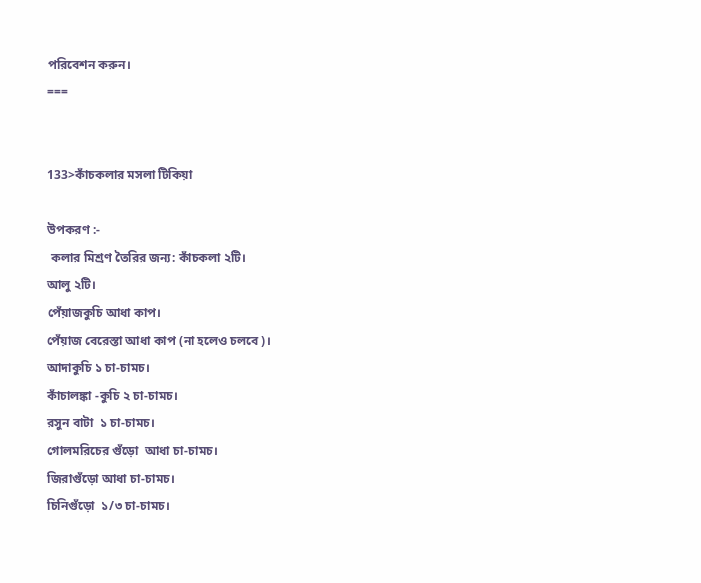পরিবেশন করুন।
===


133>কাঁচকলার মসলা টিকিয়া

উপকরণ :-
 কলার মিশ্রণ তৈরির জন্য: কাঁচকলা ২টি।
আলু ২টি।
পেঁয়াজকুচি আধা কাপ।
পেঁয়াজ বেরেস্তা আধা কাপ (না হলেও চলবে)।
আদাকুচি ১ চা-চামচ।
কাঁচালঙ্কা -কুচি ২ চা-চামচ।
রসুন বাটা  ১ চা-চামচ।
গোলমরিচের গুঁড়ো  আধা চা-চামচ।
জিরাগুঁড়ো আধা চা-চামচ।
চিনিগুঁড়ো  ১/৩ চা-চামচ।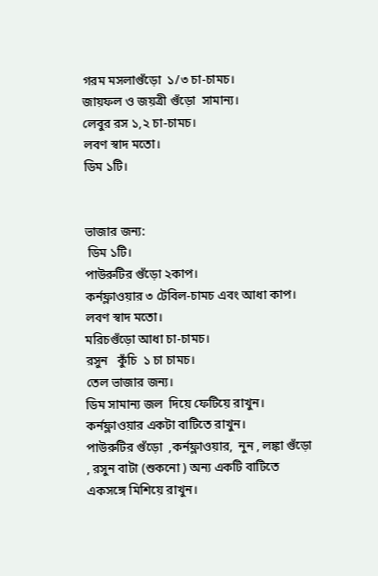গরম মসলাগুঁড়ো  ১/৩ চা-চামচ।
জায়ফল ও জয়ত্রী গুঁড়ো  সামান্য।
লেবুর রস ১,২ চা-চামচ।
লবণ স্বাদ মতো।
ডিম ১টি।


ভাজার জন্য:
 ডিম ১টি।
পাউরুটির গুঁড়ো ২কাপ।
কর্নফ্লাওয়ার ৩ টেবিল-চামচ এবং আধা কাপ।
লবণ স্বাদ মতো।
মরিচগুঁড়ো আধা চা-চামচ।
রসুন   কুঁচি  ১ চা চামচ।
তেল ভাজার জন্য।
ডিম সামান্য জল  দিয়ে ফেটিয়ে রাখুন।
কর্নফ্লাওয়ার একটা বাটিতে রাখুন।
পাউরুটির গুঁড়ো  ,কর্নফ্লাওয়ার,  নুন , লঙ্কা গুঁড়ো , রসুন বাটা (শুকনো ) অন্য একটি বাটিতে
একসঙ্গে মিশিয়ে রাখুন।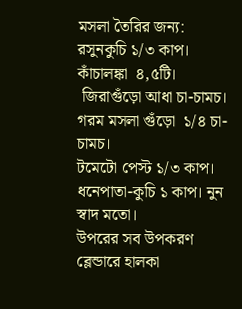মসলা তৈরির জন্য:
রসুনকুচি ১/৩ কাপ।
কাঁচালঙ্কা  ৪,৫টি।
 জিরাগুঁড়ো আধা চা-চামচ।
গরম মসলা গুঁড়ো  ১/৪ চা- চামচ।
টমেটো পেস্ট ১/৩ কাপ।
ধনেপাতা-কুচি ১ কাপ। নুন  স্বাদ মতো।
উপরের সব উপকরণ ব্লেন্ডারে হালকা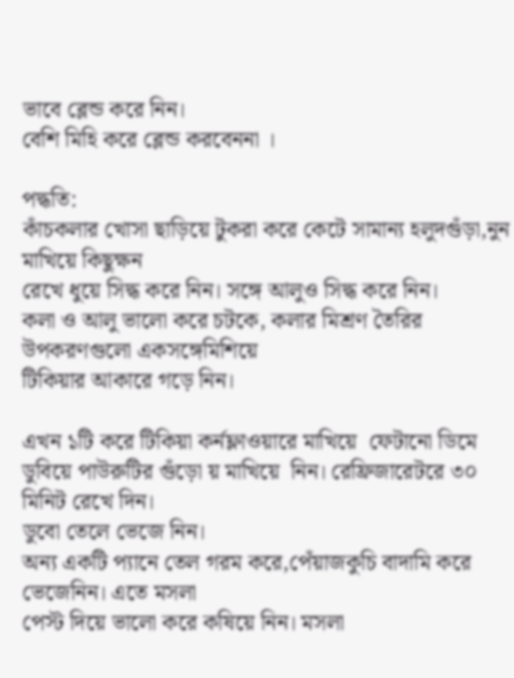ভাবে ব্লেন্ড করে নিন।
বেশি মিহি করে ব্লেন্ড করবেননা ।

পদ্ধতি:
কাঁচকলার খোসা ছাড়িয়ে টুকরা করে কেটে সামান্য হলুদগুঁড়া,নুন  মাখিয়ে কিছুক্ষন
রেখে ধুয়ে সিদ্ধ করে নিন। সঙ্গে আলুও সিদ্ধ করে নিন।
কলা ও আলু ভালো করে চটকে, কলার মিশ্রণ তৈরির উপকরণগুলো একসঙ্গেমিশিয়ে
টিকিয়ার আকারে গড়ে নিন।

এখন ১টি করে টিকিয়া কর্নফ্লাওয়ারে মাখিয়ে  ফেটানো ডিমে ডুবিয়ে পাউরুটির গুঁড়ো য় মাখিয়ে  নিন। রেফ্রিজারেটরে ৩০ মিনিট রেখে দিন।
ডুবো তেলে ভেজে নিন।
অন্য একটি প্যানে তেল গরম করে,পেঁয়াজকুচি বাদামি করে ভেজেনিন। এতে মসলা
পেস্ট দিয়ে ভালো করে কষিয়ে নিন। মসলা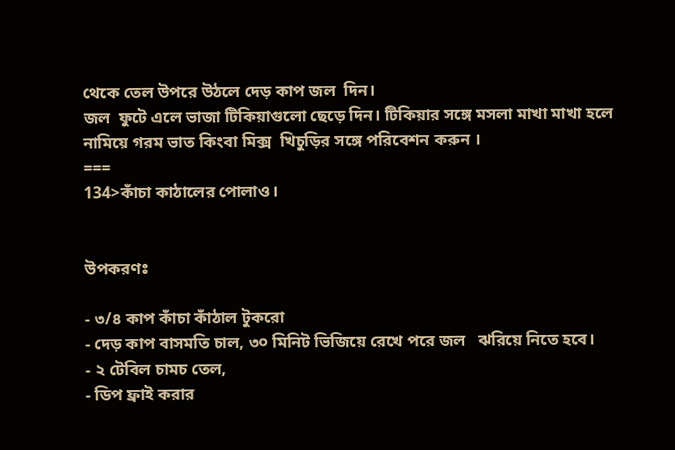থেকে তেল উপরে উঠলে দেড় কাপ জল  দিন।
জল  ফুটে এলে ভাজা টিকিয়াগুলো ছেড়ে দিন। টিকিয়ার সঙ্গে মসলা মাখা মাখা হলে
নামিয়ে গরম ভাত কিংবা মিক্স  খিচুড়ির সঙ্গে পরিবেশন করুন ।
===
134>কাঁচা কাঠালের পোলাও।


উপকরণঃ

- ৩/৪ কাপ কাঁচা কাঁঠাল টুকরো
- দেড় কাপ বাসমতি চাল, ৩০ মিনিট ভিজিয়ে রেখে পরে জল   ঝরিয়ে নিতে হবে।
- ২ টেবিল চামচ তেল,
- ডিপ ফ্রাই করার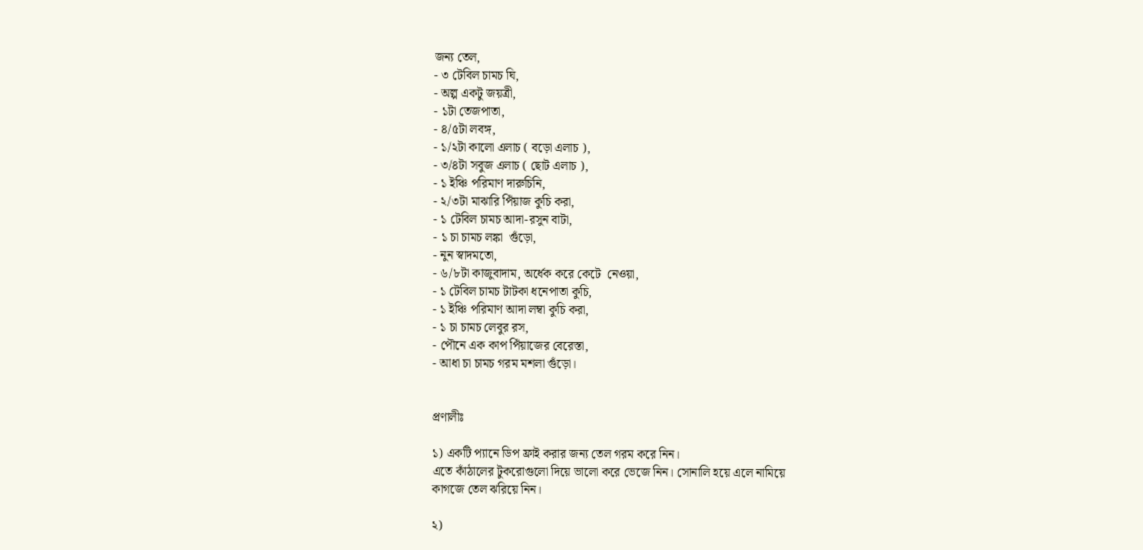জন্য তেল,
- ৩ টেবিল চামচ ঘি,
- অল্প একটু জয়ত্রী,
- ১টা তেজপাতা,
- ৪/৫টা লবঙ্গ,
- ১/২টা কালো এলাচ ( বড়ো এলাচ ),
- ৩/৪টা সবুজ এলাচ ( ছোট এলাচ ),
- ১ ইঞ্চি পরিমাণ দারুচিনি,
- ২/৩টা মাঝারি পিঁয়াজ কুচি করা,
- ১ টেবিল চামচ আদা-রসুন বাটা,
- ১ চা চামচ লঙ্কা  গুঁড়ো,
- নুন স্বাদমতো,
- ৬/৮টা কাজুবাদাম, অর্ধেক করে কেটে  নেওয়া,
- ১ টেবিল চামচ টাটকা ধনেপাতা কুচি,
- ১ ইঞ্চি পরিমাণ আদা লম্বা কুচি করা,
- ১ চা চামচ লেবুর রস,
- পৌনে এক কাপ পিঁয়াজের বেরেস্তা,
- আধা চা চামচ গরম মশলা গুঁড়ো।


প্রণালীঃ

১) একটি প্যানে ডিপ ফ্রাই করার জন্য তেল গরম করে নিন।
এতে কাঁঠালের টুকরোগুলো দিয়ে ভালো করে ভেজে নিন। সোনালি হয়ে এলে নামিয়ে
কাগজে তেল ঝরিয়ে নিন।

২)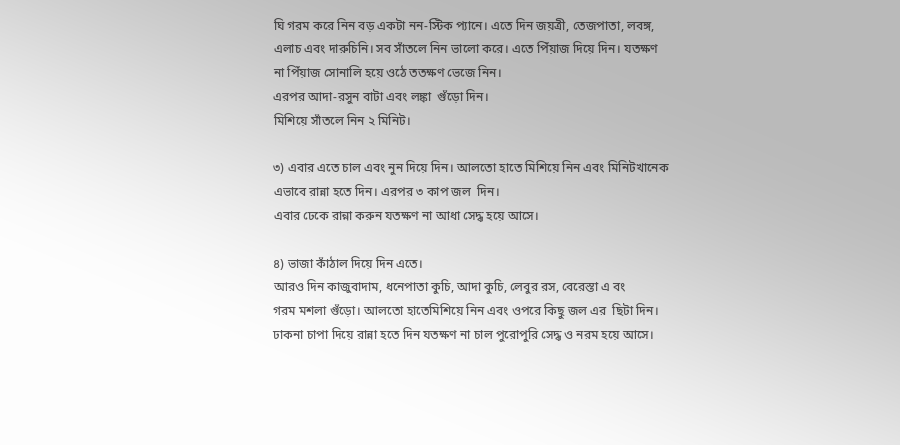ঘি গরম করে নিন বড় একটা নন-স্টিক প্যানে। এতে দিন জয়ত্রী, তেজপাতা, লবঙ্গ,
এলাচ এবং দারুচিনি। সব সাঁতলে নিন ভালো করে। এতে পিঁয়াজ দিয়ে দিন। যতক্ষণ
না পিঁয়াজ সোনালি হয়ে ওঠে ততক্ষণ ভেজে নিন।
এরপর আদা-রসুন বাটা এবং লঙ্কা  গুঁড়ো দিন।
মিশিয়ে সাঁতলে নিন ২ মিনিট।

৩) এবার এতে চাল এবং নুন দিয়ে দিন। আলতো হাতে মিশিয়ে নিন এবং মিনিটখানেক
এভাবে রান্না হতে দিন। এরপর ৩ কাপ জল  দিন।
এবার ঢেকে রান্না করুন যতক্ষণ না আধা সেদ্ধ হয়ে আসে।

৪) ভাজা কাঁঠাল দিয়ে দিন এতে।
আরও দিন কাজুবাদাম, ধনেপাতা কুচি, আদা কুচি, লেবুর রস, বেরেস্তা এ বং
গরম মশলা গুঁড়ো। আলতো হাতেমিশিয়ে নিন এবং ওপরে কিছু জল এর  ছিটা দিন।
ঢাকনা চাপা দিয়ে রান্না হতে দিন যতক্ষণ না চাল পুরোপুরি সেদ্ধ ও নরম হয়ে আসে।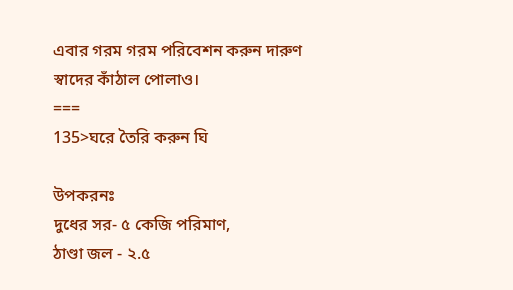এবার গরম গরম পরিবেশন করুন দারুণ
স্বাদের কাঁঠাল পোলাও।
===
135>ঘরে তৈরি করুন ঘি

উপকরনঃ
দুধের সর- ৫ কেজি পরিমাণ,
ঠাণ্ডা জল - ২.৫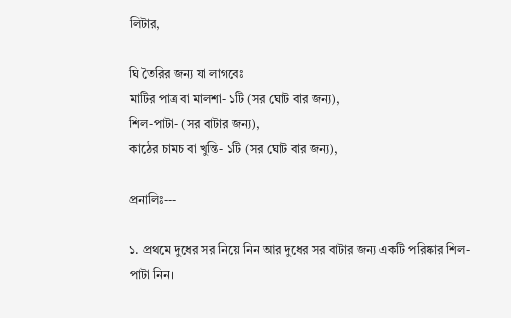লিটার,

ঘি তৈরির জন্য যা লাগবেঃ
মাটির পাত্র বা মালশা- ১টি (সর ঘোট বার জন্য),
শিল-পাটা- (সর বাটার জন্য),
কাঠের চামচ বা খুন্তি- ১টি (সর ঘোট বার জন্য),

প্রনালিঃ---

১. প্রথমে দুধের সর নিয়ে নিন আর দুধের সর বাটার জন্য একটি পরিষ্কার শিল-
পাটা নিন।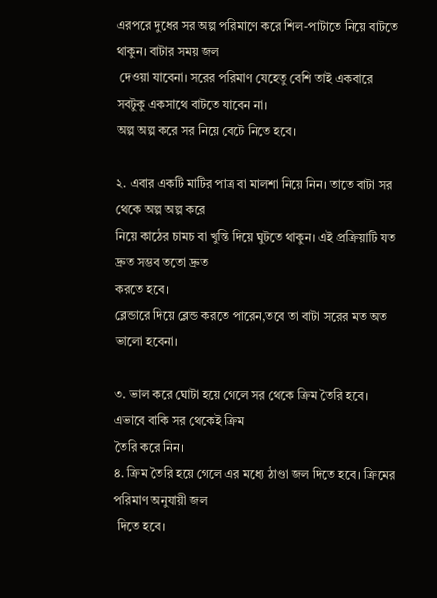এরপরে দুধের সর অল্প পরিমাণে করে শিল-পাটাতে নিয়ে বাটতে থাকুন। বাটার সময় জল
 দেওয়া যাবেনা। সরের পরিমাণ যেহেতু বেশি তাই একবারে সবটুকু একসাথে বাটতে যাবেন না।
অল্প অল্প করে সর নিয়ে বেটে নিতে হবে।

২. এবার একটি মাটির পাত্র বা মালশা নিয়ে নিন। তাতে বাটা সর থেকে অল্প অল্প করে
নিয়ে কাঠের চামচ বা খুন্তি দিয়ে ঘুটতে থাকুন। এই প্রক্রিয়াটি যত দ্রুত সম্ভব ততো দ্রুত
করতে হবে।
ব্লেন্ডারে দিয়ে ব্লেন্ড করতে পারেন,তবে তা বাটা সরের মত অত ভালো হবেনা।

৩. ভাল করে ঘোটা হয়ে গেলে সর থেকে ক্রিম তৈরি হবে। এভাবে বাকি সর থেকেই ক্রিম
তৈরি করে নিন।
৪. ক্রিম তৈরি হয়ে গেলে এর মধ্যে ঠাণ্ডা জল দিতে হবে। ক্রিমের পরিমাণ অনুযায়ী জল
 দিতে হবে।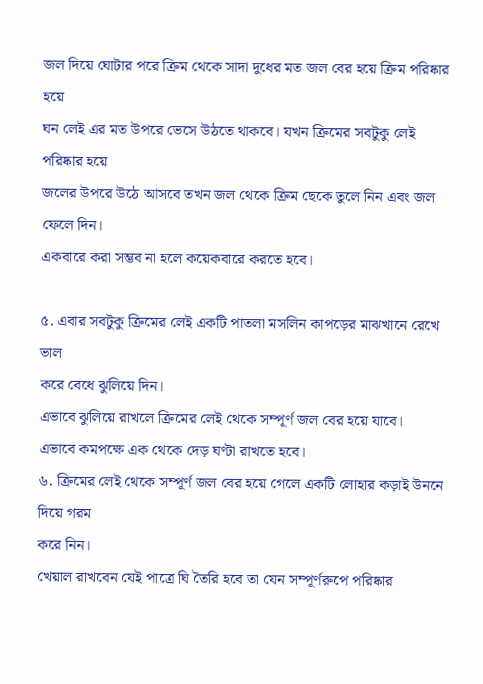জল দিয়ে ঘোটার পরে ক্রিম থেকে সাদা দুধের মত জল বের হয়ে ক্রিম পরিষ্কার হয়ে
ঘন লেই এর মত উপরে ভেসে উঠতে থাকবে। যখন ক্রিমের সবটুকু লেই পরিষ্কার হয়ে
জলের উপরে উঠে আসবে তখন জল থেকে ক্রিম ছেকে তুলে নিন এবং জল ফেলে দিন।
একবারে করা সম্ভব না হলে কয়েকবারে করতে হবে।

৫. এবার সবটুকু ক্রিমের লেই একটি পাতলা মসলিন কাপড়ের মাঝখানে রেখে ভাল
করে বেধে ঝুলিয়ে দিন।
এভাবে ঝুলিয়ে রাখলে ক্রিমের লেই থেকে সম্পূর্ণ জল বের হয়ে যাবে।
এভাবে কমপক্ষে এক থেকে দেড় ঘণ্টা রাখতে হবে।
৬. ক্রিমের লেই থেকে সম্পূর্ণ জল বের হয়ে গেলে একটি লোহার কড়াই উননে দিয়ে গরম
করে নিন।
খেয়াল রাখবেন যেই পাত্রে ঘি তৈরি হবে তা যেন সম্পূর্ণরুপে পরিষ্কার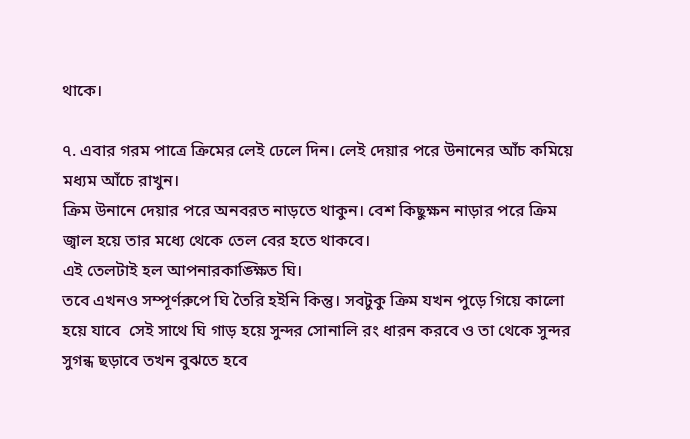থাকে।

৭. এবার গরম পাত্রে ক্রিমের লেই ঢেলে দিন। লেই দেয়ার পরে উনানের আঁচ কমিয়ে
মধ্যম আঁচে রাখুন।
ক্রিম উনানে দেয়ার পরে অনবরত নাড়তে থাকুন। বেশ কিছুক্ষন নাড়ার পরে ক্রিম
জ্বাল হয়ে তার মধ্যে থেকে তেল বের হতে থাকবে।
এই তেলটাই হল আপনারকাঙ্ক্ষিত ঘি।
তবে এখনও সম্পূর্ণরুপে ঘি তৈরি হইনি কিন্তু। সবটুকু ক্রিম যখন পুড়ে গিয়ে কালো
হয়ে যাবে  সেই সাথে ঘি গাড় হয়ে সুন্দর সোনালি রং ধারন করবে ও তা থেকে সুন্দর
সুগন্ধ ছড়াবে তখন বুঝতে হবে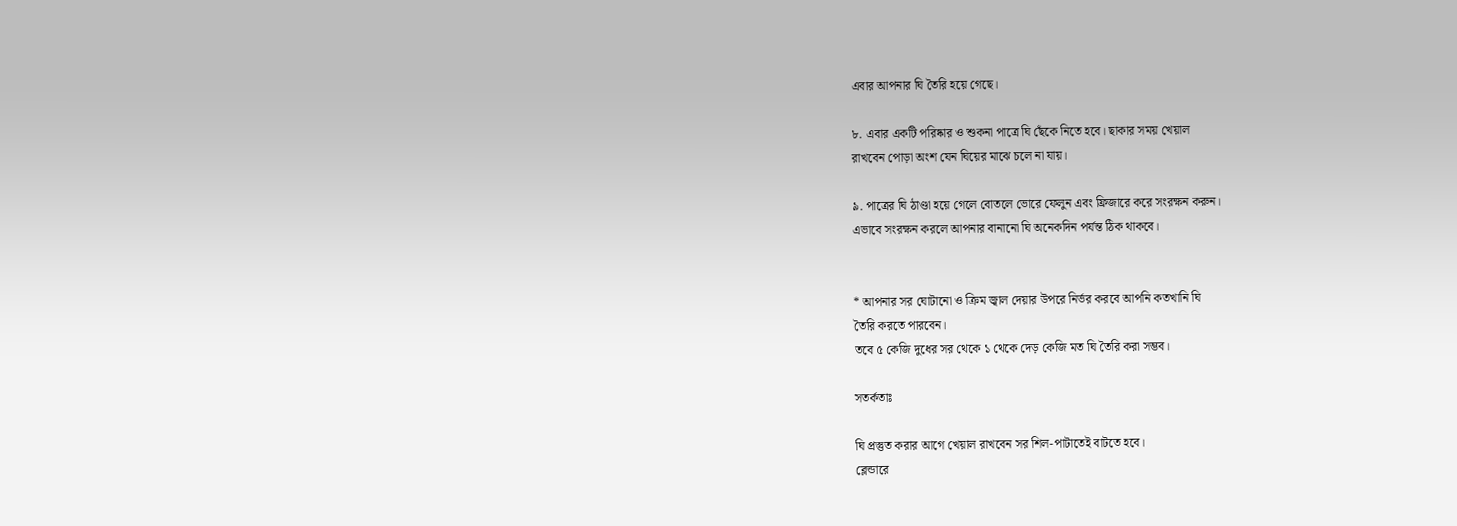এবার আপনার ঘি তৈরি হয়ে গেছে।

৮. এবার একটি পরিষ্কার ও শুকনা পাত্রে ঘি ছেঁকে নিতে হবে। ছাকার সময় খেয়াল
রাখবেন পোড়া অংশ যেন ঘিয়ের মাঝে চলে না যায়।

৯. পাত্রের ঘি ঠাণ্ডা হয়ে গেলে বোতলে ভোরে ফেলুন এবং ফ্রিজারে করে সংরক্ষন করুন।
এভাবে সংরক্ষন করলে আপনার বানানো ঘি অনেকদিন পর্যন্ত ঠিক থাকবে।


* আপনার সর ঘোটানো ও ক্রিম জ্বাল দেয়ার উপরে নির্ভর করবে আপনি কতখানি ঘি
তৈরি করতে পারবেন।
তবে ৫ কেজি দুধের সর থেকে ১ থেকে দেড় কেজি মত ঘি তৈরি করা সম্ভব।

সতর্কতাঃ

ঘি প্রস্তুত করার আগে খেয়াল রাখবেন সর শিল-পাটাতেই বাটতে হবে।
ব্লেন্ডারে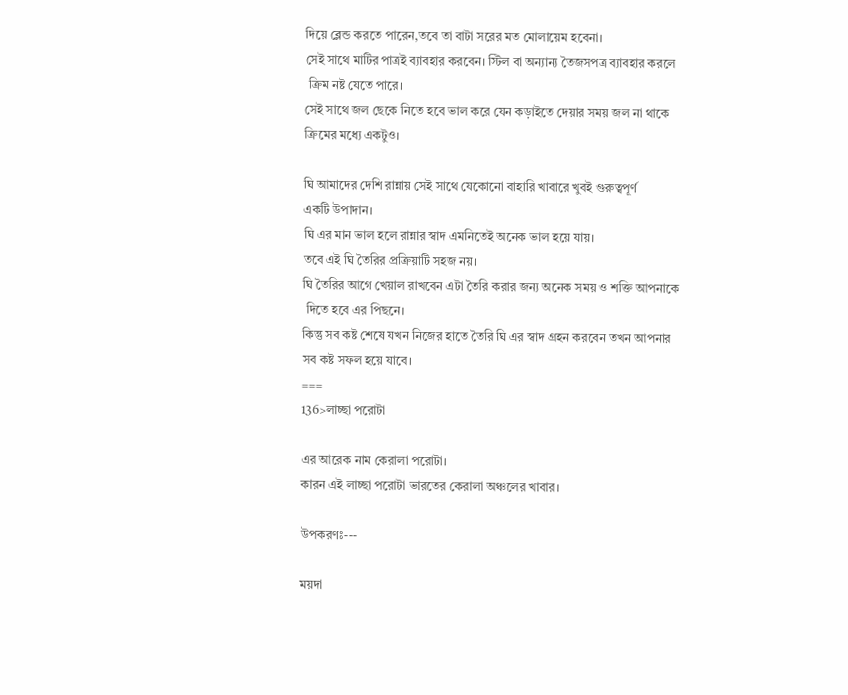দিয়ে ব্লেন্ড করতে পারেন,তবে তা বাটা সরের মত মোলায়েম হবেনা।
সেই সাথে মাটির পাত্রই ব্যাবহার করবেন। স্টিল বা অন্যান্য তৈজসপত্র ব্যাবহার করলে
 ক্রিম নষ্ট যেতে পারে।
সেই সাথে জল ছেকে নিতে হবে ভাল করে যেন কড়াইতে দেয়ার সময় জল না থাকে
ক্রিমের মধ্যে একটুও।

ঘি আমাদের দেশি রান্নায় সেই সাথে যেকোনো বাহারি খাবারে খুবই গুরুত্বপূর্ণ
একটি উপাদান।
ঘি এর মান ভাল হলে রান্নার স্বাদ এমনিতেই অনেক ভাল হয়ে যায়।
তবে এই ঘি তৈরির প্রক্রিয়াটি সহজ নয়।
ঘি তৈরির আগে খেয়াল রাখবেন এটা তৈরি করার জন্য অনেক সময় ও শক্তি আপনাকে
 দিতে হবে এর পিছনে।
কিন্তু সব কষ্ট শেষে যখন নিজের হাতে তৈরি ঘি এর স্বাদ গ্রহন করবেন তখন আপনার
সব কষ্ট সফল হয়ে যাবে।
===
136>লাচ্ছা পরোটা

এর আরেক নাম কেরালা পরোটা।
কারন এই লাচ্ছা পরোটা ভারতের কেরালা অঞ্চলের খাবার।

উপকরণঃ---

ময়দা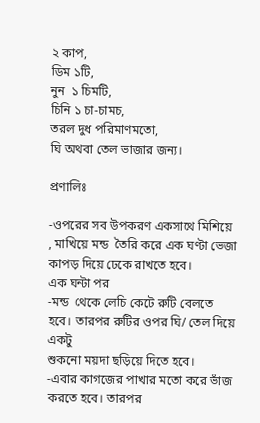২ কাপ,
ডিম ১টি,
নুন  ১ চিমটি,
চিনি ১ চা-চামচ,
তরল দুধ পরিমাণমতো,
ঘি অথবা তেল ভাজার জন্য।

প্রণালিঃ

-ওপরের সব উপকরণ একসাথে মিশিয়ে , মাখিয়ে মন্ড  তৈরি করে এক ঘণ্টা ভেজা
কাপড় দিয়ে ঢেকে রাখতে হবে।
এক ঘন্টা পর
-মন্ড  থেকে লেচি কেটে রুটি বেলতে হবে। তারপর রুটির ওপর ঘি/ তেল দিয়ে একটু
শুকনো ময়দা ছড়িয়ে দিতে হবে।
-এবার কাগজের পাখার মতো করে ভাঁজ করতে হবে। তারপর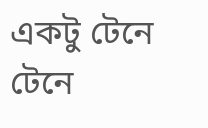একটু টেনে টেনে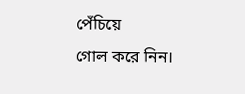পেঁচিয়ে
গোল করে নিন।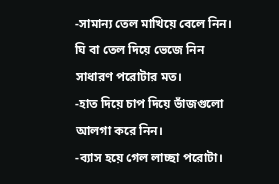-সামান্য তেল মাখিয়ে বেলে নিন। ঘি বা তেল দিয়ে ভেজে নিন সাধারণ পরোটার মত।
-হাত দিয়ে চাপ দিয়ে ভাঁজগুলো আলগা করে নিন।
-ব্যাস হয়ে গেল লাচ্ছা পরোটা।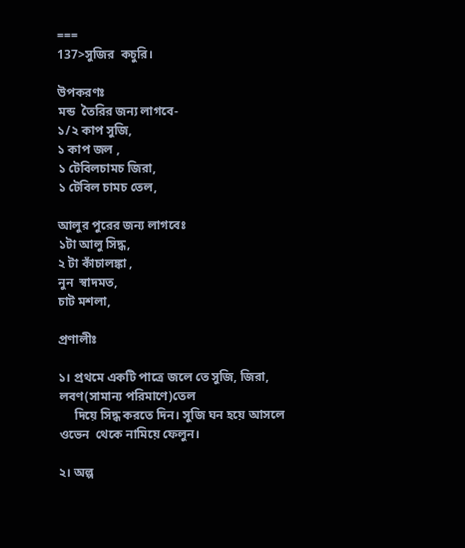===
137>সুজির  কচুরি।

উপকরণঃ
মন্ড  তৈরির জন্য লাগবে-
১/২ কাপ সুজি,
১ কাপ জল ,
১ টেবিলচামচ জিরা,
১ টেবিল চামচ তেল,

আলুর পুরের জন্য লাগবেঃ
১টা আলু সিদ্ধ,
২ টা কাঁচালঙ্কা ,
নুন  স্বাদমত,
চাট মশলা,

প্রণালীঃ

১। প্রথমে একটি পাত্রে জলে তে সুজি, জিরা, লবণ(সামান্য পরিমাণে)তেল
     দিয়ে সিদ্ধ করতে দিন। সুজি ঘন হয়ে আসলে ওভেন  থেকে নামিয়ে ফেলুন।

২। অল্প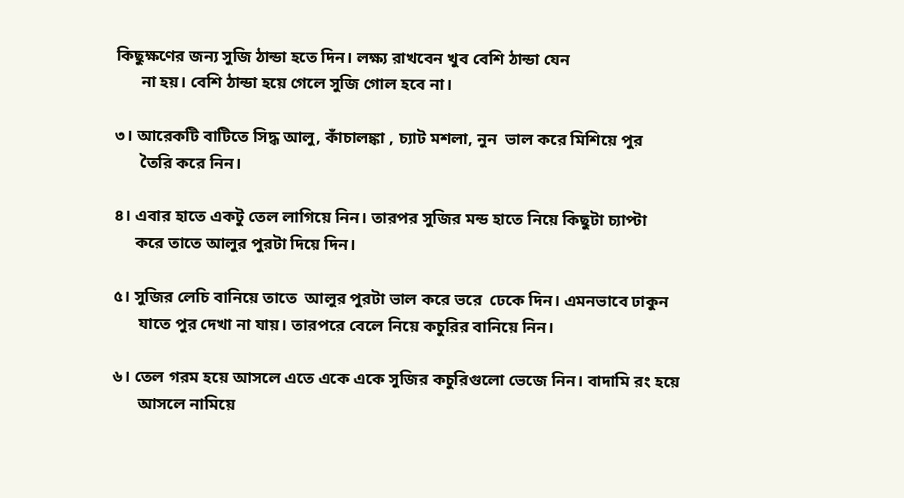কিছুক্ষণের জন্য সুজি ঠান্ডা হতে দিন। লক্ষ্য রাখবেন খুব বেশি ঠান্ডা যেন
      না হয়। বেশি ঠান্ডা হয়ে গেলে সুজি গোল হবে না।

৩। আরেকটি বাটিতে সিদ্ধ আলু, কাঁচালঙ্কা , চ্যাট মশলা, নুন  ভাল করে মিশিয়ে পুর
      তৈরি করে নিন।

৪। এবার হাতে একটু তেল লাগিয়ে নিন। তারপর সুজির মন্ড হাতে নিয়ে কিছুটা চ্যাপ্টা
     করে তাতে আলুর পুরটা দিয়ে দিন।

৫। সুজির লেচি বানিয়ে তাতে  আলুর পুরটা ভাল করে ভরে  ঢেকে দিন। এমনভাবে ঢাকুন
      যাতে পুর দেখা না যায়। তারপরে বেলে নিয়ে কচুরির বানিয়ে নিন।

৬। তেল গরম হয়ে আসলে এতে একে একে সুজির কচুরিগুলো ভেজে নিন। বাদামি রং হয়ে
      আসলে নামিয়ে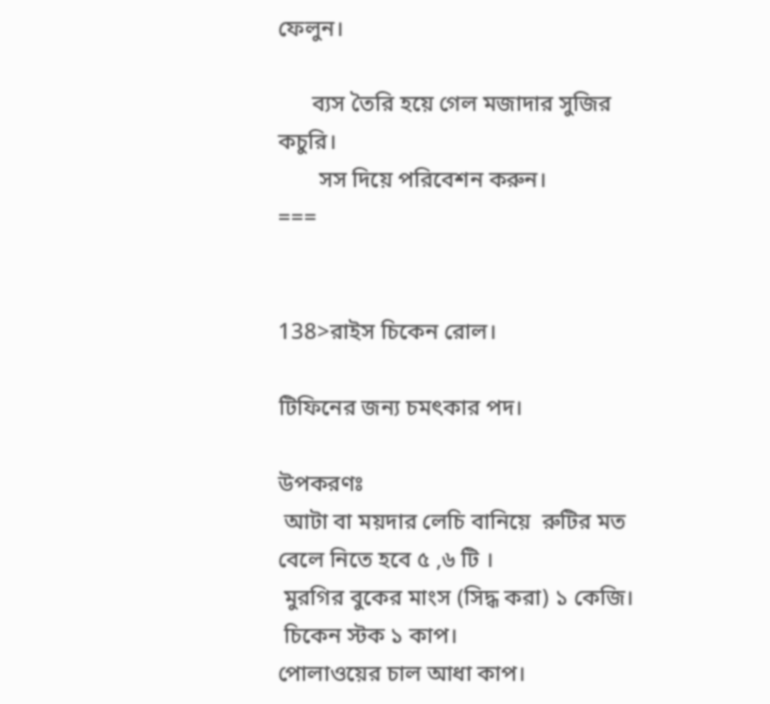ফেলুন।

      ব্যস তৈরি হয়ে গেল মজাদার সুজির কচুরি।
       সস দিয়ে পরিবেশন করুন।
===


138>রাইস চিকেন রোল।

টিফিনের জন্য চমৎকার পদ।

উপকরণঃ
 আটা বা ময়দার লেচি বানিয়ে  রুটির মত বেলে নিতে হবে ৫ ,৬ টি ।
 মুরগির বুকের মাংস (সিদ্ধ করা) ১ কেজি।
 চিকেন স্টক ১ কাপ।
পোলাওয়ের চাল আধা কাপ।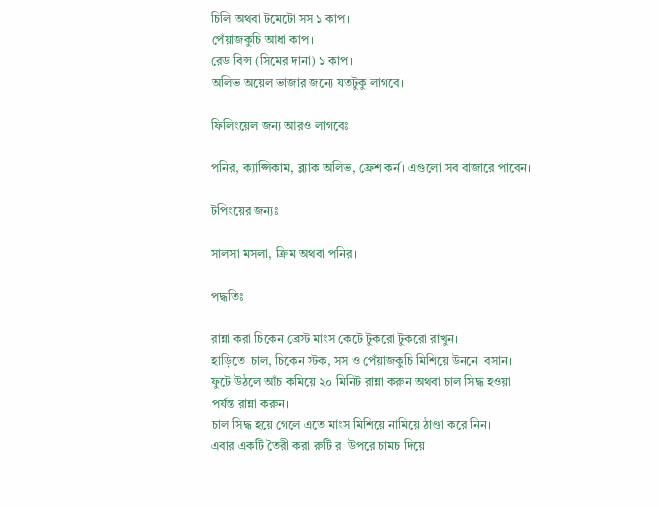চিলি অথবা টমেটো সস ১ কাপ।
পেঁয়াজকুচি আধা কাপ।
রেড বিন্স (সিমের দানা) ১ কাপ।
অলিভ অয়েল ভাজার জন্যে যতটুকু লাগবে।

ফিলিংয়েল জন্য আরও লাগবেঃ

পনির, ক্যাপ্সিকাম, ব্ল্যাক অলিভ, ফ্রেশ কর্ন। এগুলো সব বাজারে পাবেন।

টপিংয়ের জন্যঃ

সালসা মসলা, ক্রিম অথবা পনির।

পদ্ধতিঃ

রান্না করা চিকেন ব্রেস্ট মাংস কেটে টুকরো টুকরো রাখুন।
হাড়িতে  চাল, চিকেন স্টক, সস ও পেঁয়াজকুচি মিশিয়ে উননে  বসান।
ফুটে উঠলে আঁচ কমিয়ে ২০ মিনিট রান্না করুন অথবা চাল সিদ্ধ হওয়া
পর্যন্ত রান্না করুন।
চাল সিদ্ধ হয়ে গেলে এতে মাংস মিশিয়ে নামিয়ে ঠাণ্ডা করে নিন।
এবার একটি তৈরী করা রুটি র  উপরে চামচ দিয়ে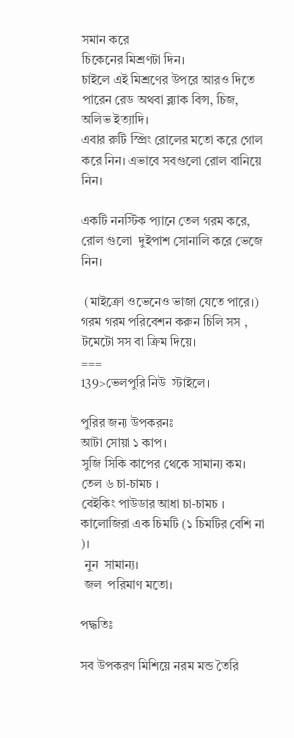সমান করে
চিকেনের মিশ্রণটা দিন।
চাইলে এই মিশ্রণের উপরে আরও দিতে পারেন রেড অথবা ব্ল্যাক বিন্স, চিজ,
অলিভ ইত্যাদি।
এবার রুটি স্প্রিং রোলের মতো করে গোল করে নিন। এভাবে সবগুলো রোল বানিয়ে  নিন।

একটি ননস্টিক প্যানে তেল গরম করে, রোল গুলো  দুইপাশ সোনালি করে ভেজে নিন।

 (মাইক্রো ওভেনেও ভাজা যেতে পারে।)
গরম গরম পরিবেশন করুন চিলি সস , টমেটো সস বা ক্রিম দিয়ে।
===
139>ভেলপুরি নিউ  স্টাইলে।

পুরির জন্য উপকরনঃ
আটা সোয়া ১ কাপ।
সুজি সিকি কাপের থেকে সামান্য কম।
তেল ৬ চা-চামচ ।
বেইকিং পাউডার আধা চা-চামচ ।
কালোজিরা এক চিমটি (১ চিমটির বেশি না )।
 নুন  সামান্য।
 জল  পরিমাণ মতো।

পদ্ধতিঃ

সব উপকরণ মিশিয়ে নরম মন্ড তৈরি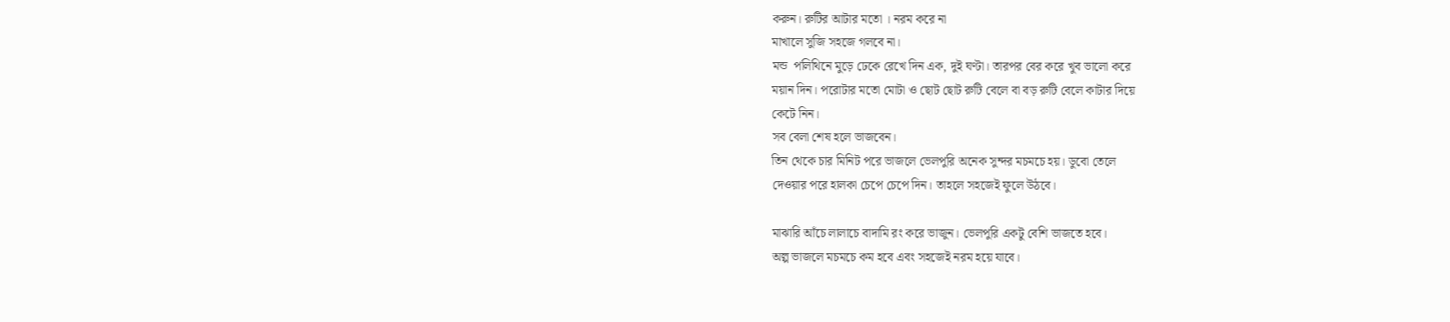করুন। রুটির আটার মতো । নরম করে না
মাখালে সুজি সহজে গলবে না।
মন্ড  পলিথিনে মুড়ে ঢেকে রেখে দিন এক, দুই ঘণ্টা। তারপর বের করে খুব ভালো করে
ময়ান দিন। পরোটার মতো মোটা ও ছোট ছোট রুটি বেলে বা বড় রুটি বেলে কাটার দিয়ে
কেটে নিন।
সব বেলা শেষ হলে ভাজবেন।
তিন থেকে চার মিনিট পরে ভাজলে ভেলপুরি অনেক সুন্দর মচমচে হয়। ডুবো তেলে
দেওয়ার পরে হালকা চেপে চেপে দিন। তাহলে সহজেই ফুলে উঠবে।

মাঝারি আঁচে লালাচে বাদামি রং করে ভাজুন। ভেলপুরি একটু বেশি ভাজতে হবে।
অল্প ভাজলে মচমচে কম হবে এবং সহজেই নরম হয়ে যাবে।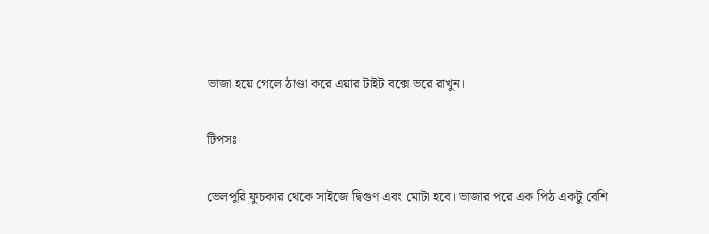ভাজা হয়ে গেলে ঠাণ্ডা করে এয়ার টাইট বক্সে ভরে রাখুন।

টিপসঃ

ভেলপুরি ফুচকার থেকে সাইজে দ্বিগুণ এবং মোটা হবে। ভাজার পরে এক পিঠ একটু বেশি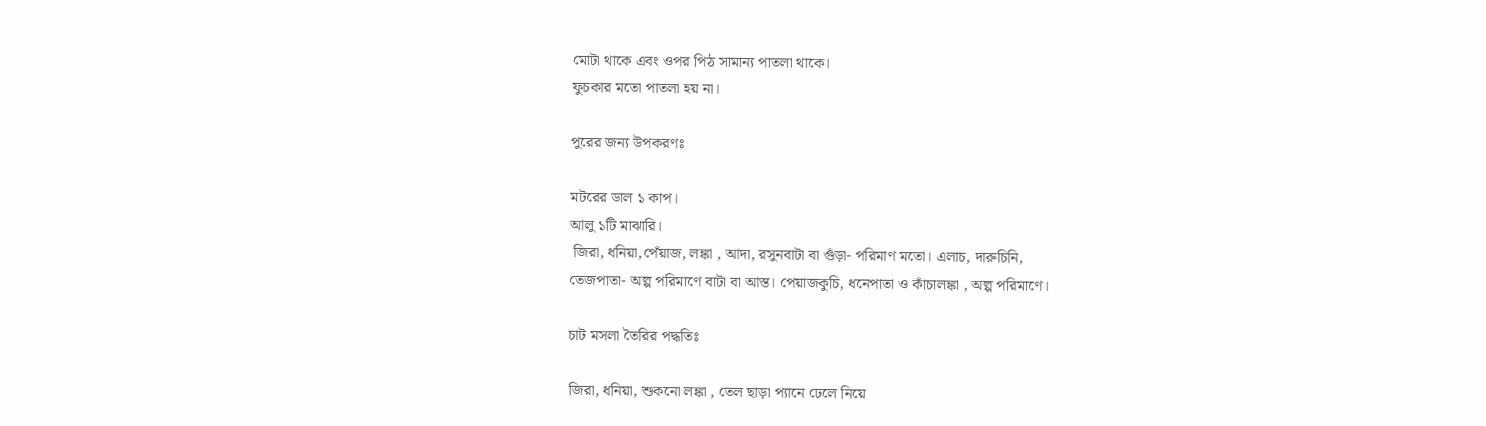মোটা থাকে এবং ওপর পিঠ সামান্য পাতলা থাকে।
ফুচকার মতো পাতলা হয় না।

পুরের জন্য উপকরণঃ

মটরের ডাল ১ কাপ।
আলু ১টি মাঝারি।
 জিরা, ধনিয়া,পেঁয়াজ, লঙ্কা , আদা, রসুনবাটা বা গুঁড়া- পরিমাণ মতো। এলাচ, দারুচিনি,
তেজপাতা- অল্প পরিমাণে বাটা বা আস্ত। পেয়াজকুচি, ধনেপাতা ও কাঁচালঙ্কা , অল্প পরিমাণে।

চাট মসলা তৈরির পদ্ধতিঃ

জিরা, ধনিয়া, শুকনো লঙ্কা , তেল ছাড়া প্যানে ঢেলে নিয়ে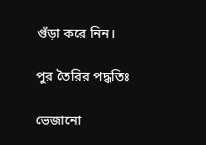গুঁড়া করে নিন।

পুর তৈরির পদ্ধতিঃ

ভেজানো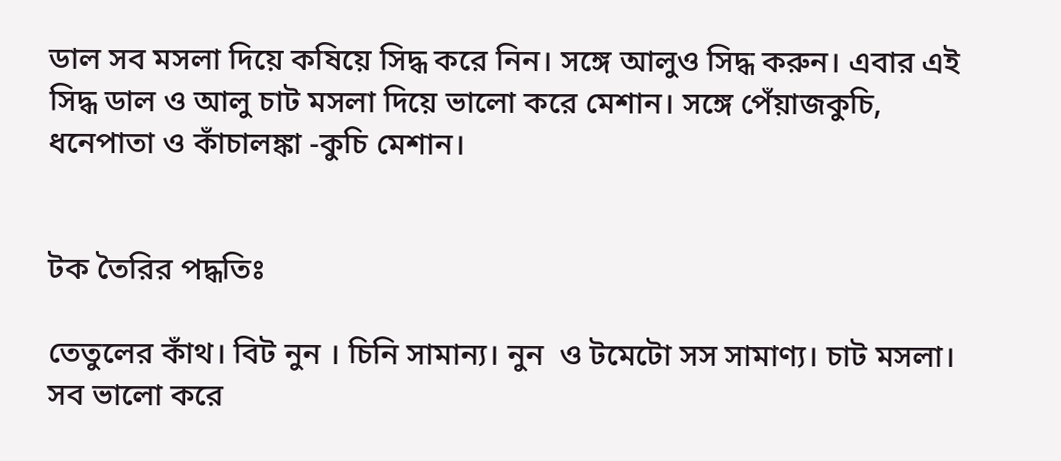ডাল সব মসলা দিয়ে কষিয়ে সিদ্ধ করে নিন। সঙ্গে আলুও সিদ্ধ করুন। এবার এই সিদ্ধ ডাল ও আলু চাট মসলা দিয়ে ভালো করে মেশান। সঙ্গে পেঁয়াজকুচি, ধনেপাতা ও কাঁচালঙ্কা -কুচি মেশান।


টক তৈরির পদ্ধতিঃ

তেতুলের কাঁথ। বিট নুন । চিনি সামান্য। নুন  ও টমেটো সস সামাণ্য। চাট মসলা। সব ভালো করে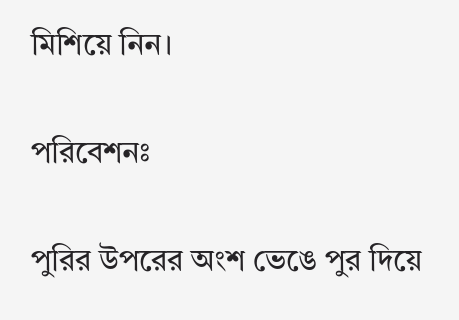মিশিয়ে নিন।

পরিবেশনঃ

পুরির উপরের অংশ ভেঙে পুর দিয়ে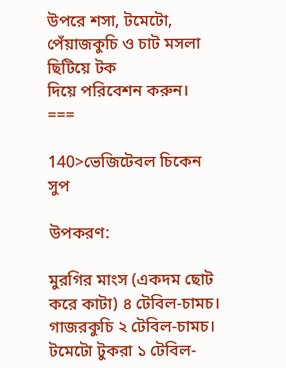উপরে শসা, টমেটো, পেঁয়াজকুচি ও চাট মসলা ছিটিয়ে টক
দিয়ে পরিবেশন করুন।
===

140>ভেজিটেবল চিকেন সুপ

উপকরণ:

মুরগির মাংস (একদম ছোট করে কাটা) ৪ টেবিল-চামচ।
গাজরকুচি ২ টেবিল-চামচ।
টমেটো টুকরা ১ টেবিল-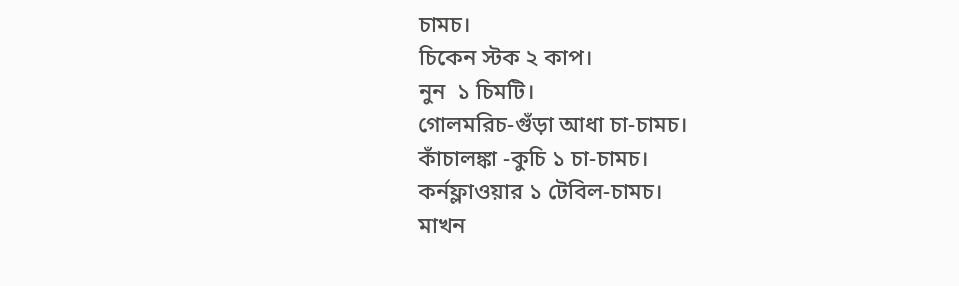চামচ।
চিকেন স্টক ২ কাপ।
নুন  ১ চিমটি।
গোলমরিচ-গুঁড়া আধা চা-চামচ।
কাঁচালঙ্কা -কুচি ১ চা-চামচ।
কর্নফ্লাওয়ার ১ টেবিল-চামচ।
মাখন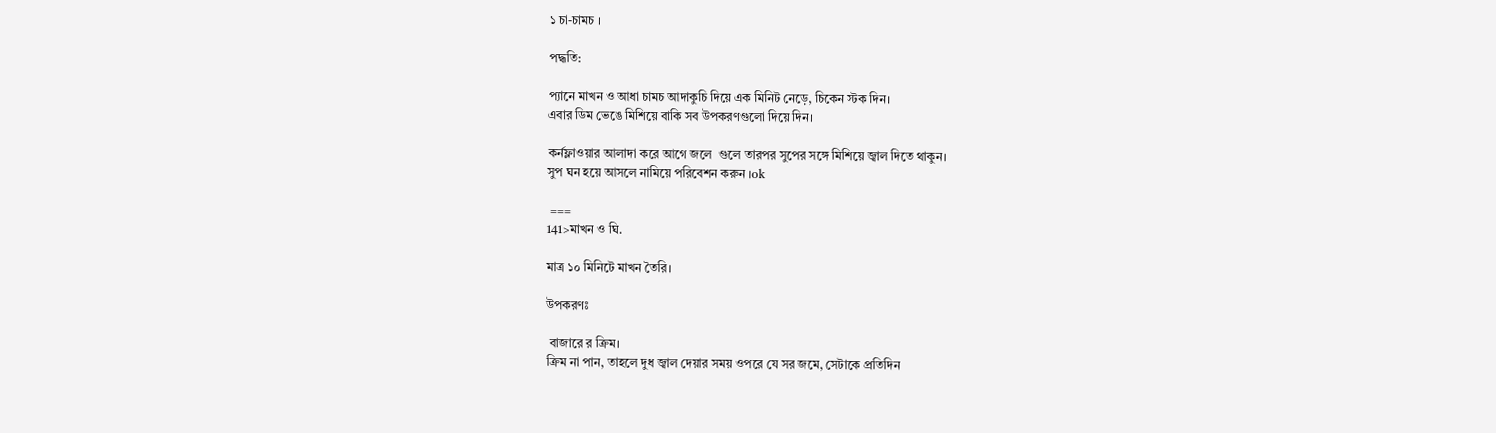১ চা-চামচ ।

পদ্ধতি:

প্যানে মাখন ও আধা চামচ আদাকুচি দিয়ে এক মিনিট নেড়ে, চিকেন স্টক দিন।
এবার ডিম ভেঙে মিশিয়ে বাকি সব উপকরণগুলো দিয়ে দিন।

কর্নফ্লাওয়ার আলাদা করে আগে জলে  গুলে তারপর সুপের সঙ্গে মিশিয়ে জ্বাল দিতে থাকুন।
সুপ ঘন হয়ে আসলে নামিয়ে পরিবেশন করুন ।ok

 ===
141>মাখন ও ঘি.

মাত্র ১০ মিনিটে মাখন তৈরি।

উপকরণঃ

 বাজারে র ক্রিম।
ক্রিম না পান, তাহলে দুধ জ্বাল দেয়ার সময় ওপরে যে সর জমে, সেটাকে প্রতিদিন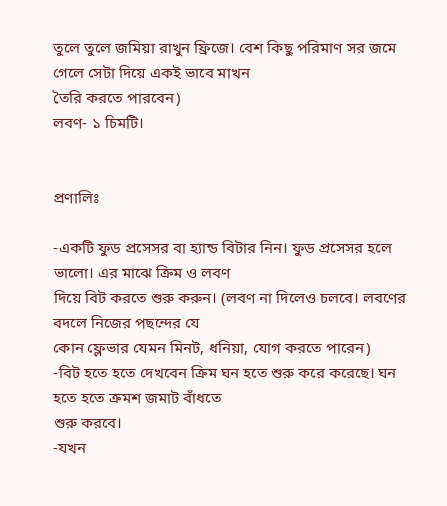তুলে তুলে জমিয়া রাখুন ফ্রিজে। বেশ কিছু পরিমাণ সর জমে গেলে সেটা দিয়ে একই ভাবে মাখন
তৈরি করতে পারবেন)
লবণ- ১ চিমটি।


প্রণালিঃ

-একটি ফুড প্রসেসর বা হ্যান্ড বিটার নিন। ফুড প্রসেসর হলে ভালো। এর মাঝে ক্রিম ও লবণ
দিয়ে বিট করতে শুরু করুন। (লবণ না দিলেও চলবে। লবণের বদলে নিজের পছন্দের যে
কোন ফ্লেভার যেমন মিনট, ধনিয়া, যোগ করতে পারেন)
-বিট হতে হতে দেখবেন ক্রিম ঘন হতে শুরু করে করেছে। ঘন হতে হতে ক্রমশ জমাট বাঁধতে
শুরু করবে।
-যখন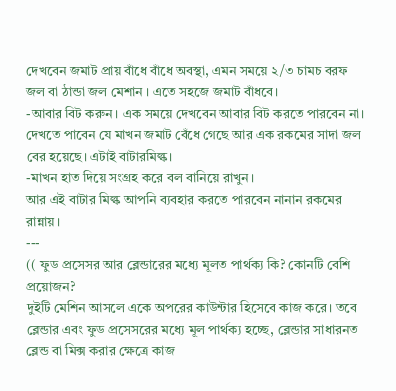দেখবেন জমাট প্রায় বাঁধে বাঁধে অবস্থা, এমন সময়ে ২/৩ চামচ বরফ  জল বা ঠান্ডা জল মেশান । এতে সহজে জমাট বাঁধবে।
-আবার বিট করুন। এক সময়ে দেখবেন আবার বিট করতে পারবেন না। দেখতে পাবেন যে মাখন জমাট বেঁধে গেছে আর এক রকমের সাদা জল  বের হয়েছে। এটাই বাটারমিল্ক।
-মাখন হাত দিয়ে সংগ্রহ করে বল বানিয়ে রাখুন।
আর এই বাটার মিল্ক আপনি ব্যবহার করতে পারবেন নানান রকমের রান্নায়।
---
(( ফুড প্রসেসর আর ব্লেন্ডারের মধ্যে মূলত পার্থক্য কি? কোনটি বেশি প্রয়োজন?
দুইটি মেশিন আসলে একে অপরের কাউন্টার হিসেবে কাজ করে। তবে ব্লেন্ডার এবং ফুড প্রসেসরের মধ্যে মূল পার্থক্য হচ্ছে, ব্লেন্ডার সাধারনত ব্লেন্ড বা মিক্স করার ক্ষেত্রে কাজ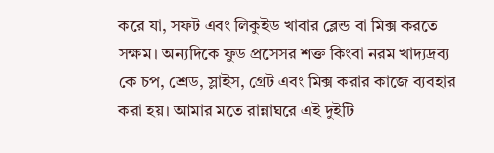করে যা, সফট এবং লিকুইড খাবার ব্লেন্ড বা মিক্স করতে সক্ষম। অন্যদিকে ফুড প্রসেসর শক্ত কিংবা নরম খাদ্যদ্রব্য কে চপ, শ্রেড, স্লাইস, গ্রেট এবং মিক্স করার কাজে ব্যবহার করা হয়। আমার মতে রান্নাঘরে এই দুইটি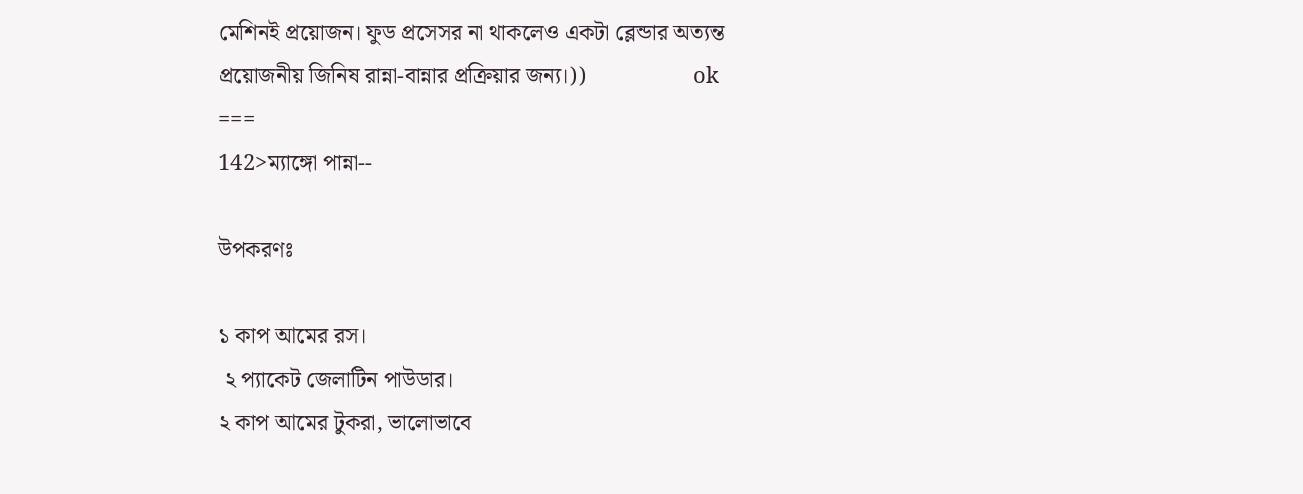মেশিনই প্রয়োজন। ফুড প্রসেসর না থাকলেও একটা ব্লেন্ডার অত্যন্ত প্রয়োজনীয় জিনিষ রান্না-বান্নার প্রক্রিয়ার জন্য।))                   ok
===
142>ম্যাঙ্গো পান্না--

উপকরণঃ

১ কাপ আমের রস।
 ২ প্যাকেট জেলাটিন পাউডার।
২ কাপ আমের টুকরা, ভালোভাবে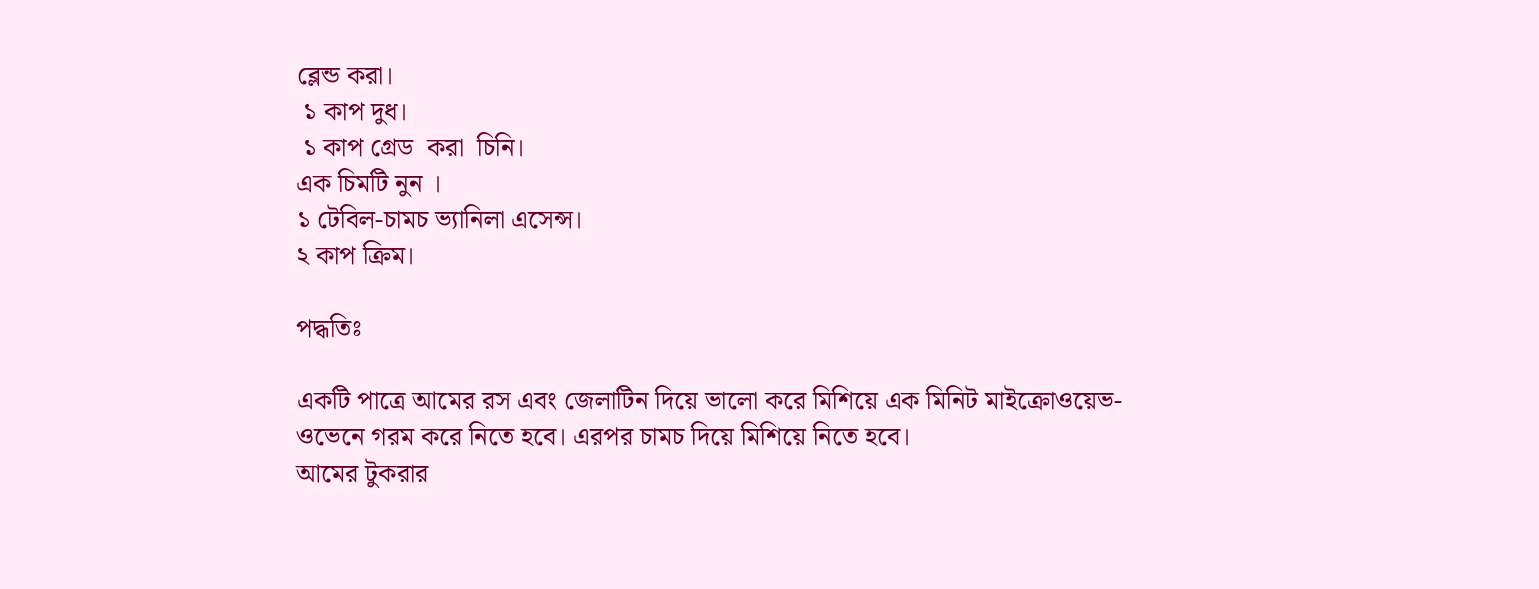ব্লেন্ড করা।
 ১ কাপ দুধ।
 ১ কাপ গ্রেড  করা  চিনি।
এক চিমটি নুন ।
১ টেবিল-চামচ ভ্যানিলা এসেন্স।
২ কাপ ক্রিম।

পদ্ধতিঃ

একটি পাত্রে আমের রস এবং জেলাটিন দিয়ে ভালো করে মিশিয়ে এক মিনিট মাইক্রোওয়েভ-
ওভেনে গরম করে নিতে হবে। এরপর চামচ দিয়ে মিশিয়ে নিতে হবে।
আমের টুকরার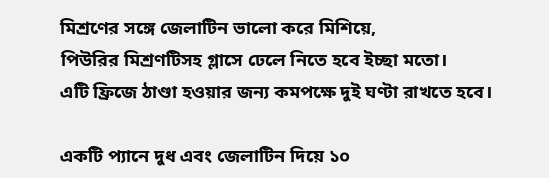মিশ্রণের সঙ্গে জেলাটিন ভালো করে মিশিয়ে,
পিউরির মিশ্রণটিসহ গ্লাসে ঢেলে নিতে হবে ইচ্ছা মতো।
এটি ফ্রিজে ঠাণ্ডা হওয়ার জন্য কমপক্ষে দুই ঘণ্টা রাখতে হবে।

একটি প্যানে দুধ এবং জেলাটিন দিয়ে ১০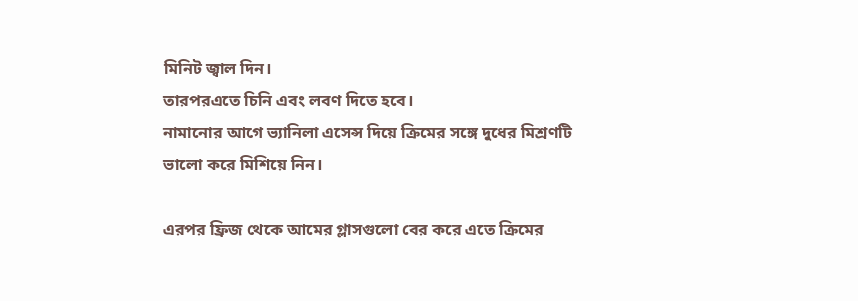মিনিট জ্বাল দিন।
তারপরএতে চিনি এবং লবণ দিতে হবে।
নামানোর আগে ভ্যানিলা এসেন্স দিয়ে ক্রিমের সঙ্গে দুধের মিশ্রণটি
ভালো করে মিশিয়ে নিন।

এরপর ফ্রিজ থেকে আমের গ্লাসগুলো বের করে এতে ক্রিমের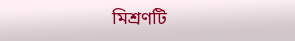মিশ্রণটি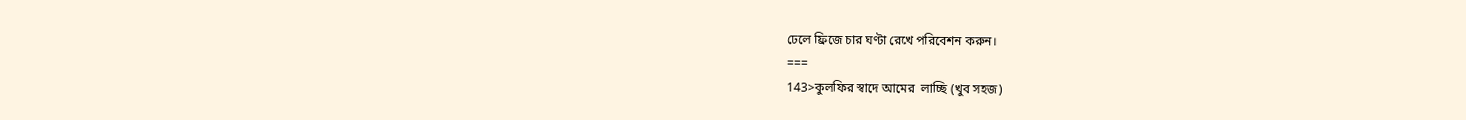ঢেলে ফ্রিজে চার ঘণ্টা রেখে পরিবেশন করুন।
===
143>কুলফির স্বাদে আমের  লাচ্ছি (খুব সহজ)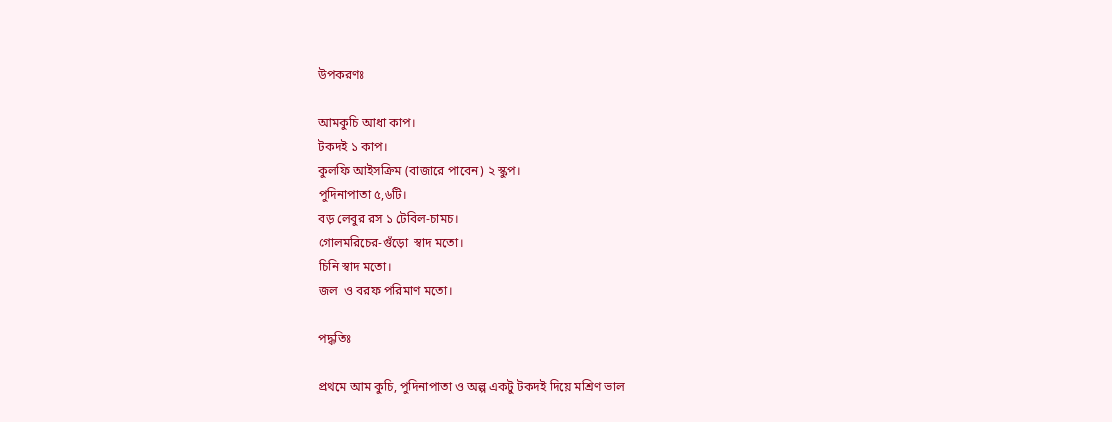উপকরণঃ

আমকুচি আধা কাপ।
টকদই ১ কাপ।
কুলফি আইসক্রিম (বাজারে পাবেন) ২ স্কুপ।
পুদিনাপাতা ৫,৬টি।
বড় লেবুর রস ১ টেবিল-চামচ।
গোলমরিচের-গুঁড়ো  স্বাদ মতো।
চিনি স্বাদ মতো।
জল  ও বরফ পরিমাণ মতো।

পদ্ধতিঃ

প্রথমে আম কুচি, পুদিনাপাতা ও অল্প একটু টকদই দিয়ে মশ্রিণ ভাল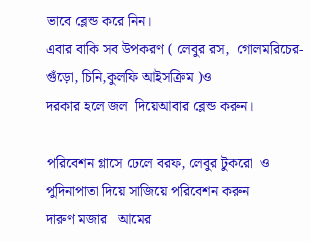ভাবে ব্লেন্ড করে নিন।
এবার বাকি সব উপকরণ ( লেবুর রস,  গোলমরিচের-গুঁড়ো, চিনি,কুলফি আইসক্রিম )ও
দরকার হলে জল  দিয়েআবার ব্লেন্ড করুন।

পরিবেশন গ্লাসে ঢেলে বরফ, লেবুর টুকরো  ও পুদিনাপাতা দিয়ে সাজিয়ে পরিবেশন করুন
দারুণ মজার   আমের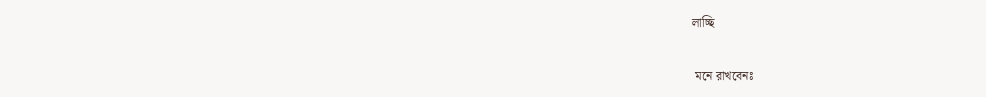লাচ্ছি

 মনে রাখবেনঃ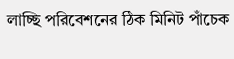লাচ্ছি পরিবেশনের ঠিক মিনিট পাঁচেক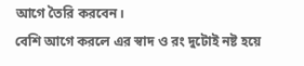আগে তৈরি করবেন।
বেশি আগে করলে এর স্বাদ ও রং দুটোই নষ্ট হয়ে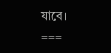যাবে।
===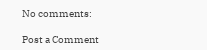No comments:

Post a Comment